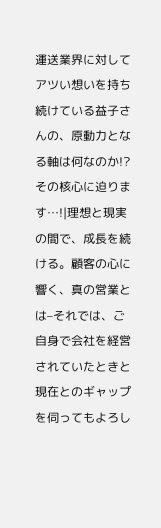運送業界に対してアツい想いを持ち続けている益子さんの、原動力となる軸は何なのか!?その核心に迫ります…!|理想と現実の間で、成長を続ける。顧客の心に響く、真の営業とは–それでは、ご自身で会社を経営されていたときと現在とのギャップを伺ってもよろし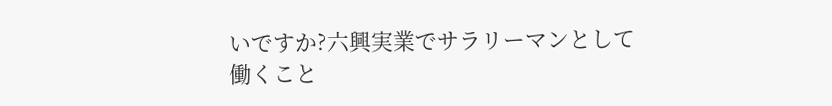いですか?六興実業でサラリーマンとして働くこと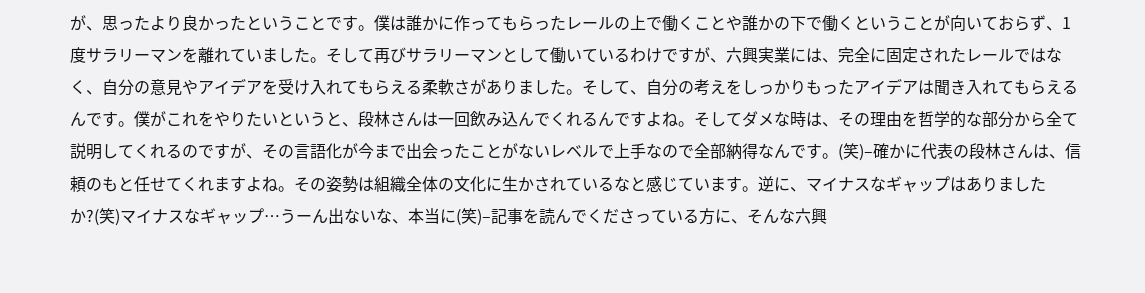が、思ったより良かったということです。僕は誰かに作ってもらったレールの上で働くことや誰かの下で働くということが向いておらず、1度サラリーマンを離れていました。そして再びサラリーマンとして働いているわけですが、六興実業には、完全に固定されたレールではなく、自分の意見やアイデアを受け入れてもらえる柔軟さがありました。そして、自分の考えをしっかりもったアイデアは聞き入れてもらえるんです。僕がこれをやりたいというと、段林さんは一回飲み込んでくれるんですよね。そしてダメな時は、その理由を哲学的な部分から全て説明してくれるのですが、その言語化が今まで出会ったことがないレベルで上手なので全部納得なんです。(笑)–確かに代表の段林さんは、信頼のもと任せてくれますよね。その姿勢は組織全体の文化に生かされているなと感じています。逆に、マイナスなギャップはありましたか?(笑)マイナスなギャップ…うーん出ないな、本当に(笑)–記事を読んでくださっている方に、そんな六興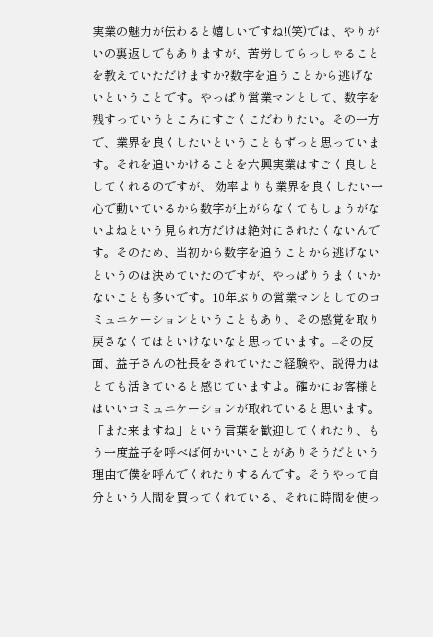実業の魅力が伝わると嬉しいですね!(笑)では、やりがいの裏返しでもありますが、苦労してらっしゃることを教えていただけますか?数字を追うことから逃げないということです。やっぱり営業マンとして、数字を残すっていうところにすごくこだわりたい。その一方で、業界を良くしたいということもずっと思っています。それを追いかけることを六興実業はすごく良しとしてくれるのですが、 効率よりも業界を良くしたい一心で動いているから数字が上がらなくてもしょうがないよねという見られ方だけは絶対にされたくないんです。そのため、当初から数字を追うことから逃げないというのは決めていたのですが、やっぱりうまくいかないことも多いです。10年ぶりの営業マンとしてのコミュニケーションということもあり、その感覚を取り戻さなくてはといけないなと思っています。–その反面、益子さんの社長をされていたご経験や、説得力はとても活きていると感じていますよ。確かにお客様とはいいコミュニケーションが取れていると思います。「また来ますね」という言葉を歓迎してくれたり、もう一度益子を呼べば何かいいことがありそうだという理由で僕を呼んでくれたりするんです。そうやって自分という人間を買ってくれている、それに時間を使っ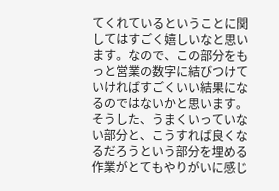てくれているということに関してはすごく嬉しいなと思います。なので、この部分をもっと営業の数字に結びつけていければすごくいい結果になるのではないかと思います。そうした、うまくいっていない部分と、こうすれば良くなるだろうという部分を埋める作業がとてもやりがいに感じ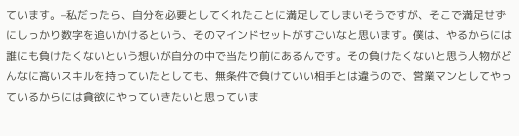ています。–私だったら、自分を必要としてくれたことに満足してしまいそうですが、そこで満足せずにしっかり数字を追いかけるという、そのマインドセットがすごいなと思います。僕は、やるからには誰にも負けたくないという想いが自分の中で当たり前にあるんです。その負けたくないと思う人物がどんなに高いスキルを持っていたとしても、無条件で負けていい相手とは違うので、営業マンとしてやっているからには貪欲にやっていきたいと思っていま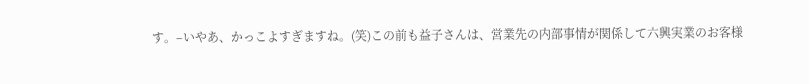す。–いやあ、かっこよすぎますね。(笑)この前も益子さんは、営業先の内部事情が関係して六興実業のお客様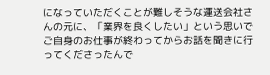になっていただくことが難しそうな運送会社さんの元に、「業界を良くしたい」という思いでご自身のお仕事が終わってからお話を聞きに行ってくださったんで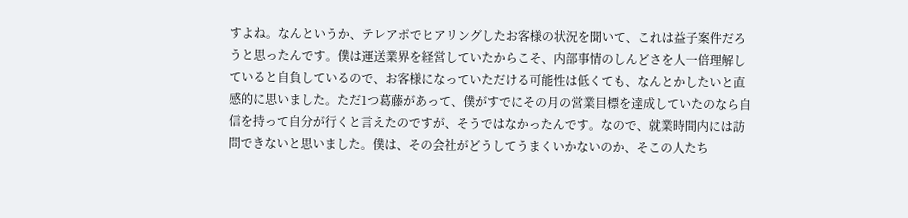すよね。なんというか、テレアポでヒアリングしたお客様の状況を聞いて、これは益子案件だろうと思ったんです。僕は運送業界を経営していたからこそ、内部事情のしんどさを人一倍理解していると自負しているので、お客様になっていただける可能性は低くても、なんとかしたいと直感的に思いました。ただ1つ葛藤があって、僕がすでにその月の営業目標を達成していたのなら自信を持って自分が行くと言えたのですが、そうではなかったんです。なので、就業時間内には訪問できないと思いました。僕は、その会社がどうしてうまくいかないのか、そこの人たち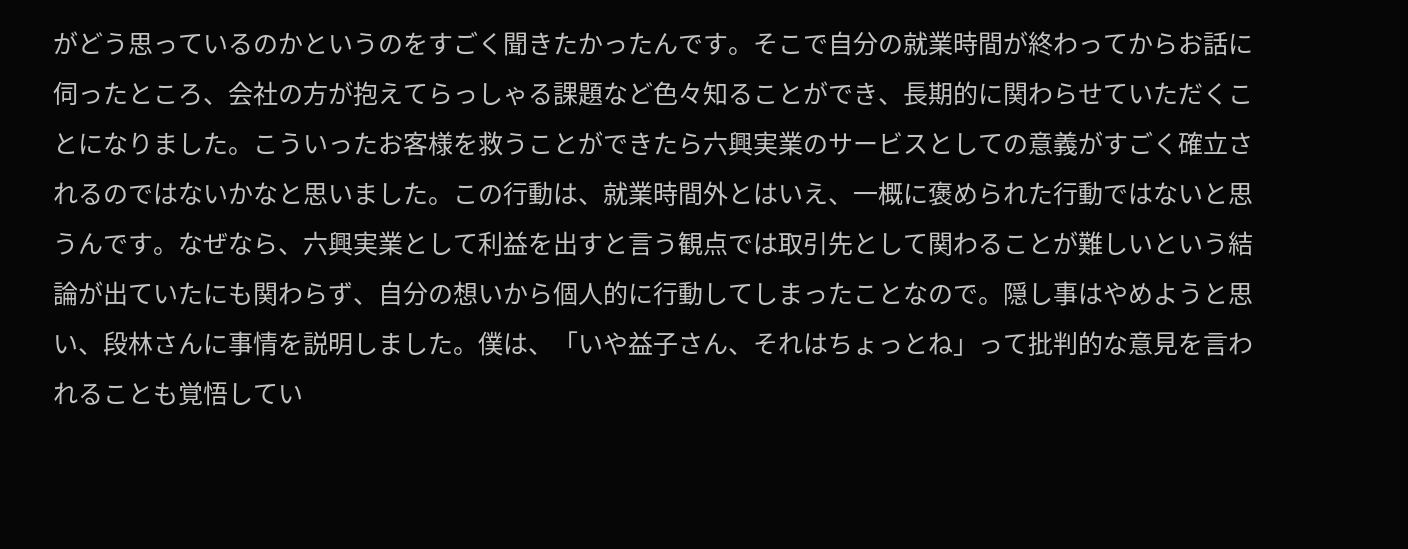がどう思っているのかというのをすごく聞きたかったんです。そこで自分の就業時間が終わってからお話に伺ったところ、会社の方が抱えてらっしゃる課題など色々知ることができ、長期的に関わらせていただくことになりました。こういったお客様を救うことができたら六興実業のサービスとしての意義がすごく確立されるのではないかなと思いました。この行動は、就業時間外とはいえ、一概に褒められた行動ではないと思うんです。なぜなら、六興実業として利益を出すと言う観点では取引先として関わることが難しいという結論が出ていたにも関わらず、自分の想いから個人的に行動してしまったことなので。隠し事はやめようと思い、段林さんに事情を説明しました。僕は、「いや益子さん、それはちょっとね」って批判的な意見を言われることも覚悟してい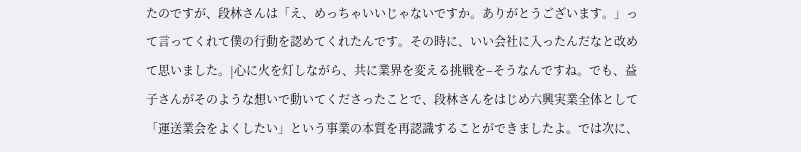たのですが、段林さんは「え、めっちゃいいじゃないですか。ありがとうございます。」って言ってくれて僕の行動を認めてくれたんです。その時に、いい会社に入ったんだなと改めて思いました。|心に火を灯しながら、共に業界を変える挑戦を–そうなんですね。でも、益子さんがそのような想いで動いてくださったことで、段林さんをはじめ六興実業全体として「運送業会をよくしたい」という事業の本質を再認識することができましたよ。では次に、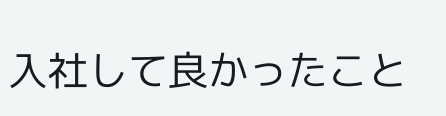入社して良かったこと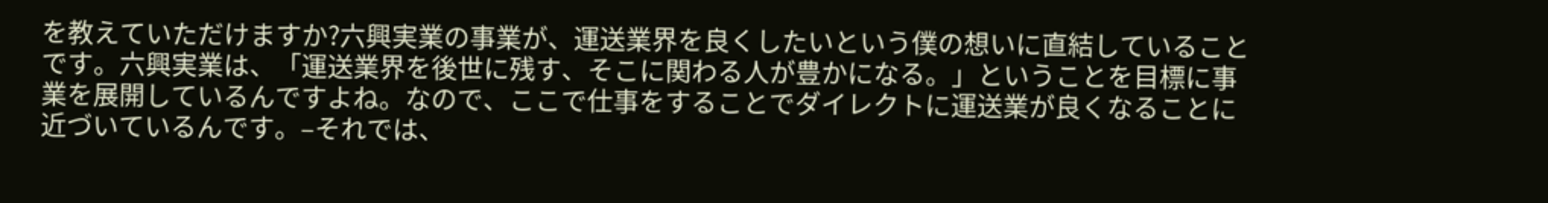を教えていただけますか?六興実業の事業が、運送業界を良くしたいという僕の想いに直結していることです。六興実業は、「運送業界を後世に残す、そこに関わる人が豊かになる。」ということを目標に事業を展開しているんですよね。なので、ここで仕事をすることでダイレクトに運送業が良くなることに近づいているんです。–それでは、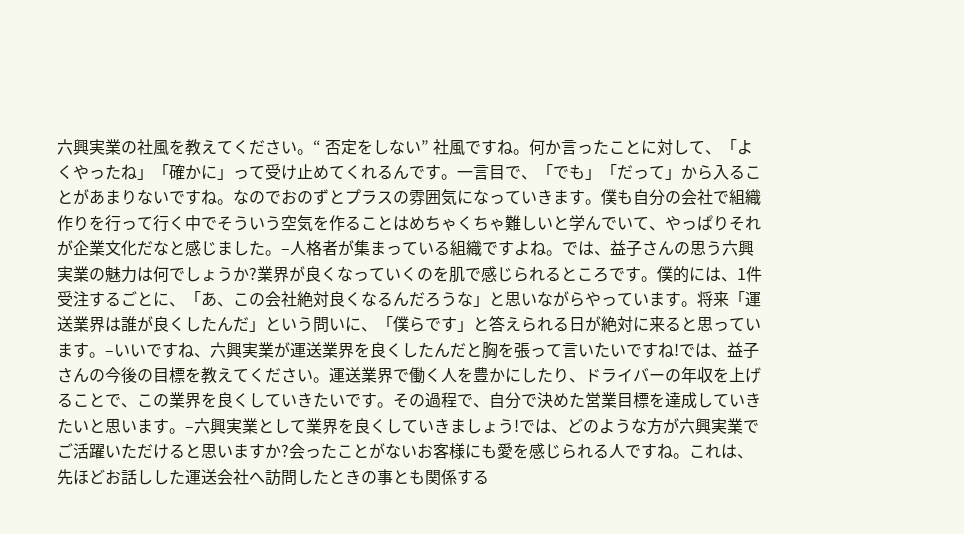六興実業の社風を教えてください。“ 否定をしない” 社風ですね。何か言ったことに対して、「よくやったね」「確かに」って受け止めてくれるんです。一言目で、「でも」「だって」から入ることがあまりないですね。なのでおのずとプラスの雰囲気になっていきます。僕も自分の会社で組織作りを行って行く中でそういう空気を作ることはめちゃくちゃ難しいと学んでいて、やっぱりそれが企業文化だなと感じました。–人格者が集まっている組織ですよね。では、益子さんの思う六興実業の魅力は何でしょうか?業界が良くなっていくのを肌で感じられるところです。僕的には、1件受注するごとに、「あ、この会社絶対良くなるんだろうな」と思いながらやっています。将来「運送業界は誰が良くしたんだ」という問いに、「僕らです」と答えられる日が絶対に来ると思っています。–いいですね、六興実業が運送業界を良くしたんだと胸を張って言いたいですね!では、益子さんの今後の目標を教えてください。運送業界で働く人を豊かにしたり、ドライバーの年収を上げることで、この業界を良くしていきたいです。その過程で、自分で決めた営業目標を達成していきたいと思います。–六興実業として業界を良くしていきましょう!では、どのような方が六興実業でご活躍いただけると思いますか?会ったことがないお客様にも愛を感じられる人ですね。これは、先ほどお話しした運送会社へ訪問したときの事とも関係する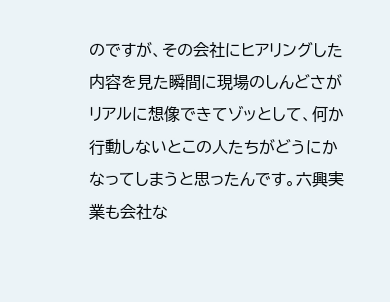のですが、その会社にヒアリングした内容を見た瞬間に現場のしんどさがリアルに想像できてゾッとして、何か行動しないとこの人たちがどうにかなってしまうと思ったんです。六興実業も会社な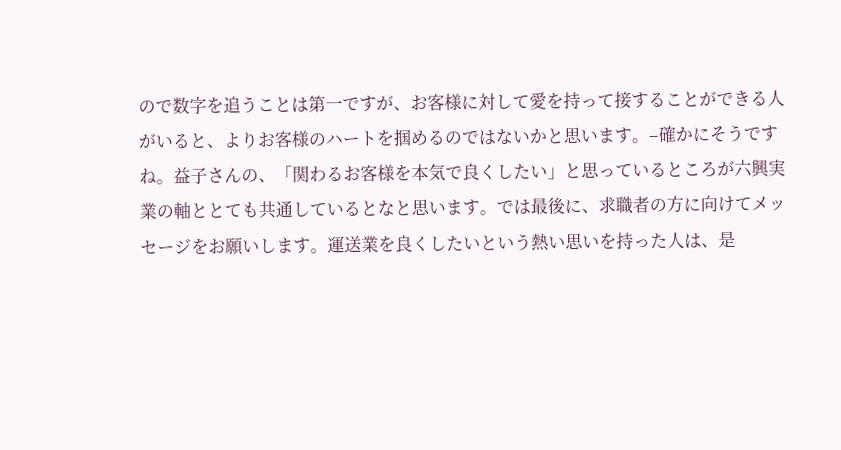ので数字を追うことは第一ですが、お客様に対して愛を持って接することができる人がいると、よりお客様のハートを掴めるのではないかと思います。–確かにそうですね。益子さんの、「関わるお客様を本気で良くしたい」と思っているところが六興実業の軸ととても共通しているとなと思います。では最後に、求職者の方に向けてメッセージをお願いします。運送業を良くしたいという熱い思いを持った人は、是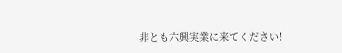非とも六興実業に来てください!